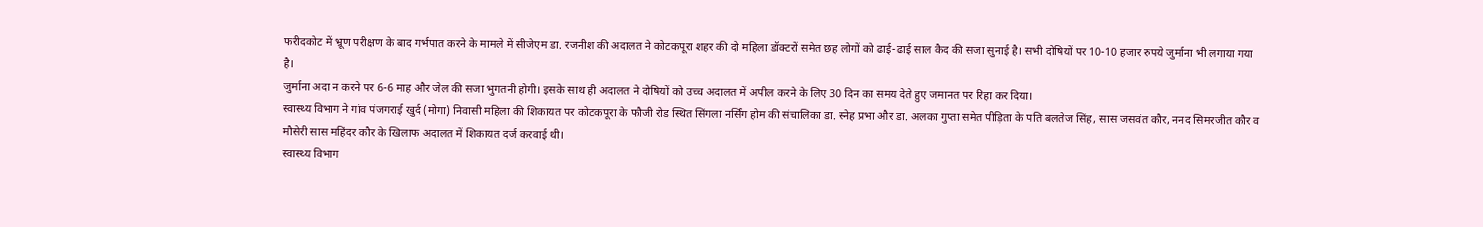फरीदकोट में भ्रूण परीक्षण के बाद गर्भपात करने के मामले में सीजेएम डा. रजनीश की अदालत ने कोटकपूरा शहर की दो महिला डॉक्टरों समेत छह लोगों को ढाई-ढाई साल कैद की सजा सुनाई है। सभी दोषियों पर 10-10 हजार रुपये जुर्माना भी लगाया गया है।
जुर्माना अदा न करने पर 6-6 माह और जेल की सजा भुगतनी होगी। इसके साथ ही अदालत ने दोषियों को उच्च अदालत में अपील करने के लिए 30 दिन का समय देते हुए जमानत पर रिहा कर दिया।
स्वास्थ्य विभाग ने गांव पंजगराई खुर्द (मोगा) निवासी महिला की शिकायत पर कोटकपूरा के फौजी रोड स्थित सिंगला नर्सिंग होम की संचालिका डा. स्नेह प्रभा और डा. अलका गुप्ता समेत पीड़िता के पति बलतेज सिंह, सास जसवंत कौर, ननद सिमरजीत कौर व मौसेरी सास महिंदर कौर के खिलाफ अदालत में शिकायत दर्ज करवाई थी।
स्वास्थ्य विभाग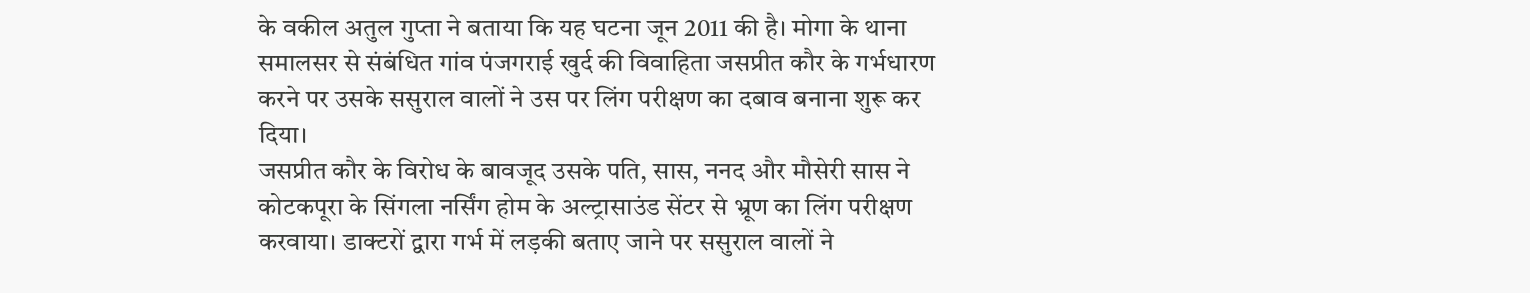के वकील अतुल गुप्ता ने बताया कि यह घटना जून 2011 की है। मोगा के थाना समालसर से संबंधित गांव पंजगराई खुर्द की विवाहिता जसप्रीत कौर के गर्भधारण करने पर उसके ससुराल वालों ने उस पर लिंग परीक्षण का दबाव बनाना शुरू कर दिया।
जसप्रीत कौर के विरोध के बावजूद उसके पति, सास, ननद और मौसेरी सास ने कोटकपूरा के सिंगला नर्सिंग होम के अल्ट्रासाउंड सेंटर से भ्रूण का लिंग परीक्षण करवाया। डाक्टरों द्वारा गर्भ में लड़की बताए जाने पर ससुराल वालों ने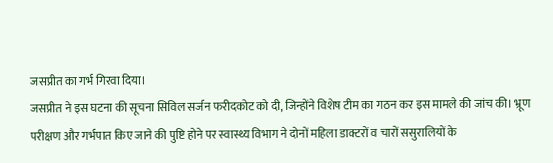जसप्रीत का गर्भ गिरवा दिया।
जसप्रीत ने इस घटना की सूचना सिविल सर्जन फरीदकोट को दी, जिन्होंने विशेष टीम का गठन कर इस मामले की जांच की। भ्रूण परीक्षण और गर्भपात किए जाने की पुष्टि होने पर स्वास्थ्य विभाग ने दोनों महिला डाक्टरों व चारों ससुरालियों के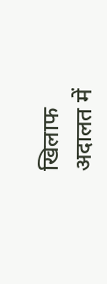खिलाफ अदालत में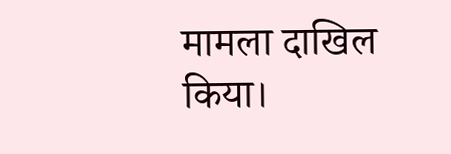मामला दाखिल किया।